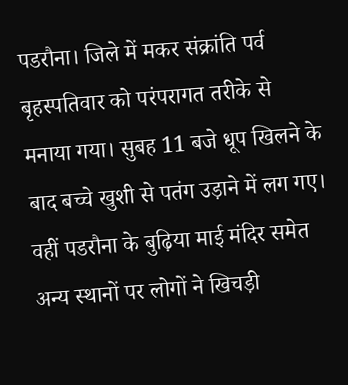पडरौना। जिले में मकर संक्रांति पर्व बृहस्पतिवार को परंपरागत तरीके से मनाया गया। सुबह 11 बजे धूप खिलने के बाद बच्चे खुशी से पतंग उड़ाने में लग गए। वहीं पडरौना के बुढ़िया माई मंदिर समेत अन्य स्थानों पर लोगों ने खिचड़ी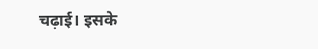चढ़ाई। इसके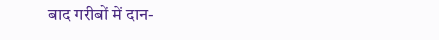बाद गरीबों में दान-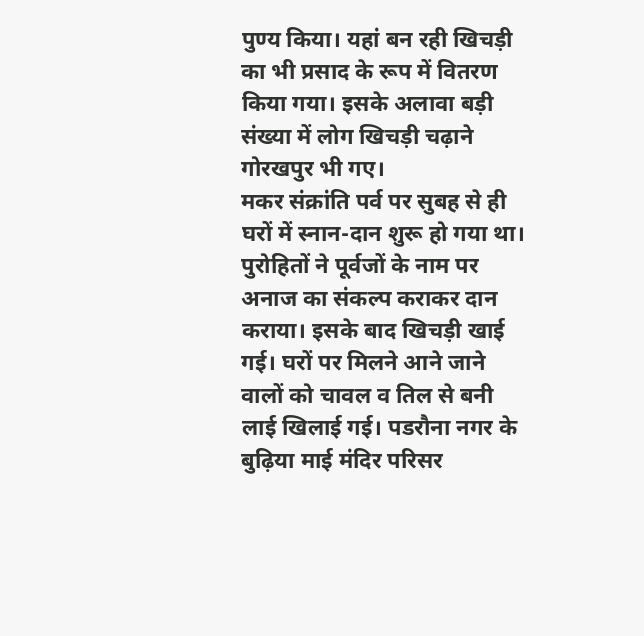पुण्य किया। यहां बन रही खिचड़ी का भी प्रसाद के रूप में वितरण किया गया। इसके अलावा बड़ी संख्या में लोग खिचड़ी चढ़ाने गोरखपुर भी गए।
मकर संक्रांति पर्व पर सुबह से ही घरों में स्नान-दान शुरू हो गया था। पुरोहितों ने पूर्वजों के नाम पर अनाज का संकल्प कराकर दान कराया। इसके बाद खिचड़ी खाई गई। घरों पर मिलने आने जाने वालों को चावल व तिल से बनी लाई खिलाई गई। पडरौना नगर के बुढ़िया माई मंदिर परिसर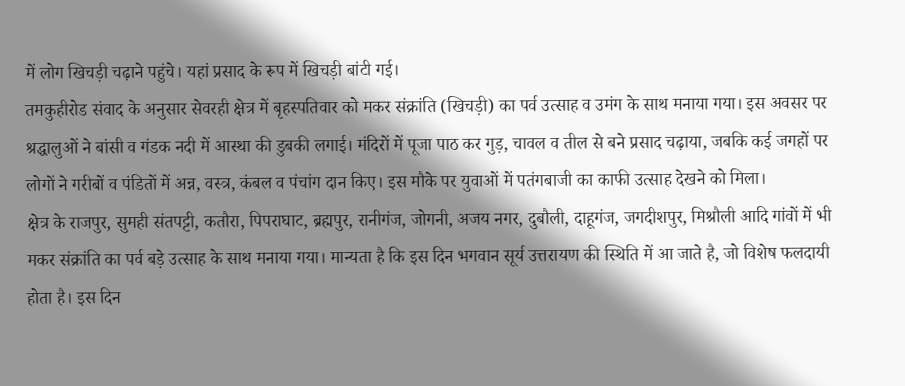में लोग खिचड़ी चढ़ाने पहुंचे। यहां प्रसाद के रूप में खिचड़ी बांटी गई।
तमकुहीरोड संवाद के अनुसार सेवरही क्षेत्र में बृहस्पतिवार को मकर संक्रांति (खिचड़ी) का पर्व उत्साह व उमंग के साथ मनाया गया। इस अवसर पर श्रद्धालुओं ने बांसी व गंडक नदी में आस्था की डुबकी लगाई। मंदिरों में पूजा पाठ कर गुड़, चावल व तील से बने प्रसाद चढ़ाया, जबकि कई जगहों पर लोगों ने गरीबों व पंडितों में अन्न, वस्त्र, कंबल व पंचांग दान किए। इस मौके पर युवाओं में पतंगबाजी का काफी उत्साह देखने को मिला।
क्षेत्र के राजपुर, सुमही संतपट्टी, कतौरा, पिपराघाट, ब्रह्मपुर, रानीगंज, जोगनी, अजय नगर, दुबौली, दाहूगंज, जगदीशपुर, मिश्रौली आदि गांवों में भी मकर संक्रांति का पर्व बड़े उत्साह के साथ मनाया गया। मान्यता है कि इस दिन भगवान सूर्य उत्तरायण की स्थिति में आ जाते है, जो विशेष फलदायी होता है। इस दिन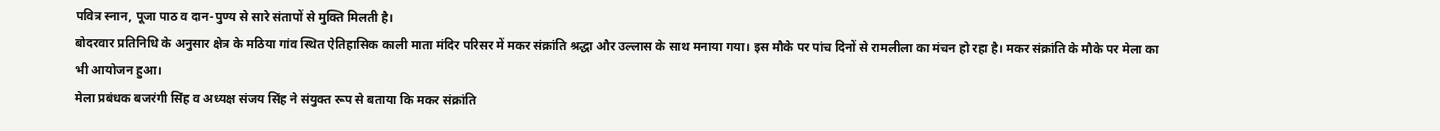पवित्र स्नान, पूजा पाठ व दान-पुण्य से सारे संतापों से मुक्ति मिलती है।
बोदरवार प्रतिनिधि के अनुसार क्षेत्र के मठिया गांव स्थित ऐतिहासिक काली माता मंदिर परिसर में मकर संक्रांति श्रद्धा और उल्लास के साथ मनाया गया। इस मौके पर पांच दिनों से रामलीला का मंचन हो रहा है। मकर संक्रांति के मौके पर मेला का भी आयोजन हुआ।
मेला प्रबंधक बजरंगी सिंह व अध्यक्ष संजय सिंह ने संयुक्त रूप से बताया कि मकर संक्रांति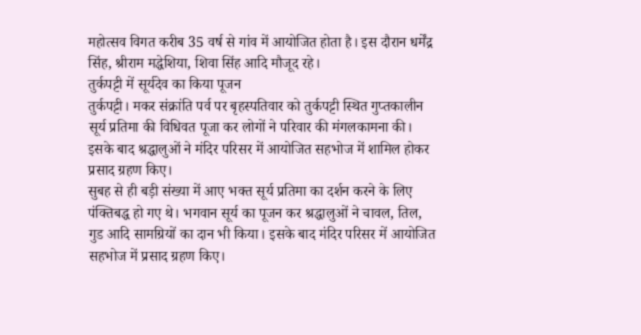महोत्सव विगत करीब 35 वर्ष से गांव में आयोजित होता है। इस दौरान धर्मेंद्र सिंह, श्रीराम मद्धेशिया, शिवा सिंह आदि मौजूद रहे।
तुर्कपट्टी में सूर्यदेव का किया पूजन
तुर्कपट्टी। मकर संक्रांति पर्व पर बृहस्पतिवार को तुर्कपट्टी स्थित गुप्तकालीन सूर्य प्रतिमा की विधिवत पूजा कर लोगों ने परिवार की मंगलकामना की। इसके बाद श्रद्धालुओं ने मंदिर परिसर में आयोजित सहभोज में शामिल होकर प्रसाद ग्रहण किए।
सुबह से ही बड़ी संख्या में आए भक्त सूर्य प्रतिमा का दर्शन करने के लिए पंक्तिबद्ध हो गए थे। भगवान सूर्य का पूजन कर श्रद्धालुओं ने चावल, तिल, गुड आदि सामग्रियों का दान भी किया। इसके बाद मंदिर परिसर में आयोजित सहभोज में प्रसाद ग्रहण किए।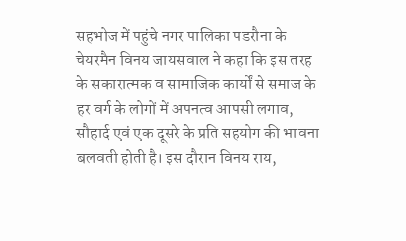सहभोज में पहुंचे नगर पालिका पडरौना के चेयरमैन विनय जायसवाल ने कहा कि इस तरह के सकारात्मक व सामाजिक कार्यों से समाज के हर वर्ग के लोगों में अपनत्व आपसी लगाव, सौहार्द एवं एक दूसरे के प्रति सहयोग की भावना बलवती होती है। इस दौरान विनय राय,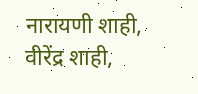नारायणी शाही, वीरेंद्र शाही,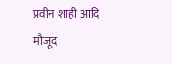प्रवीन शाही आदि मौजूद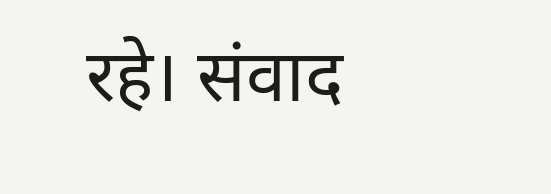रहे। संवाद